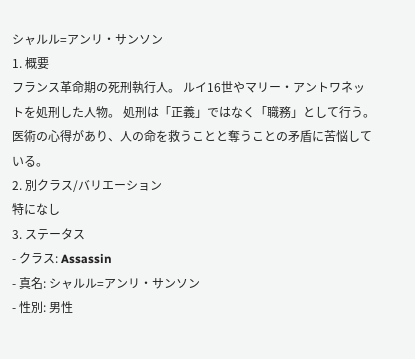シャルル=アンリ・サンソン
1. 概要
フランス革命期の死刑執行人。 ルイ16世やマリー・アントワネットを処刑した人物。 処刑は「正義」ではなく「職務」として行う。 医術の心得があり、人の命を救うことと奪うことの矛盾に苦悩している。
2. 別クラス/バリエーション
特になし
3. ステータス
- クラス: Assassin
- 真名: シャルル=アンリ・サンソン
- 性別: 男性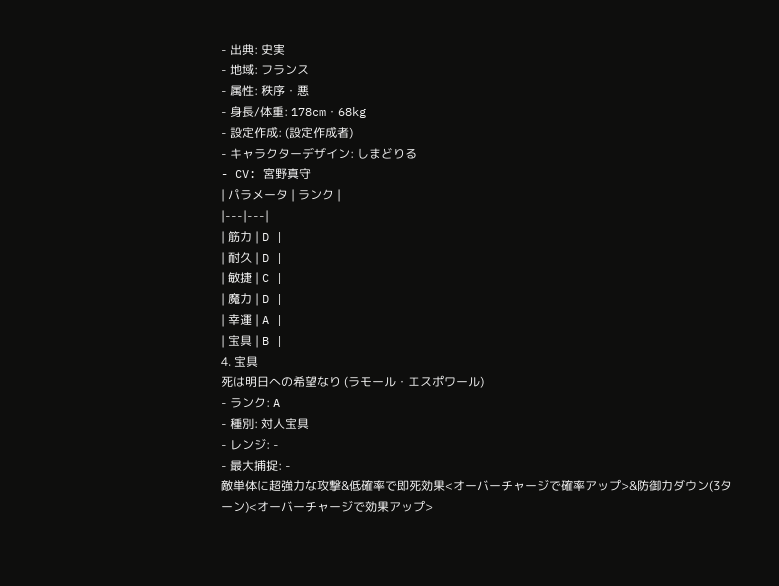- 出典: 史実
- 地域: フランス
- 属性: 秩序・悪
- 身長/体重: 178cm・68kg
- 設定作成: (設定作成者)
- キャラクターデザイン: しまどりる
- CV: 宮野真守
| パラメータ | ランク |
|---|---|
| 筋力 | D |
| 耐久 | D |
| 敏捷 | C |
| 魔力 | D |
| 幸運 | A |
| 宝具 | B |
4. 宝具
死は明日への希望なり (ラモール・エスポワール)
- ランク: A
- 種別: 対人宝具
- レンジ: -
- 最大捕捉: -
敵単体に超強力な攻撃&低確率で即死効果<オーバーチャージで確率アップ>&防御力ダウン(3ターン)<オーバーチャージで効果アップ>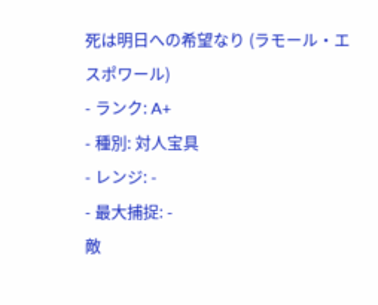死は明日への希望なり (ラモール・エスポワール)
- ランク: A+
- 種別: 対人宝具
- レンジ: -
- 最大捕捉: -
敵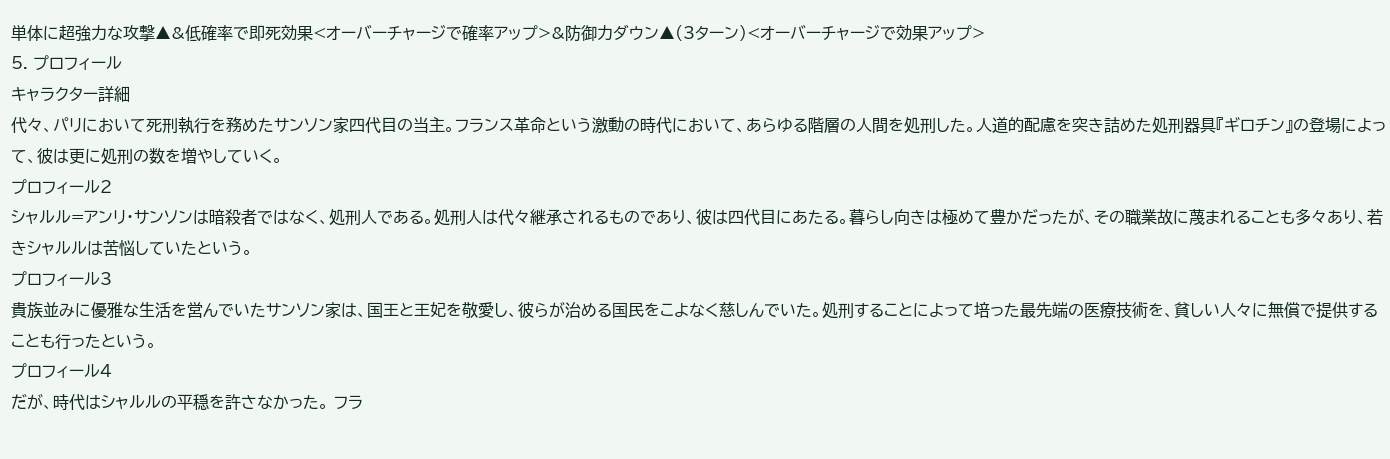単体に超強力な攻撃▲&低確率で即死効果<オーバーチャージで確率アップ>&防御力ダウン▲(3ターン)<オーバーチャージで効果アップ>
5. プロフィール
キャラクター詳細
代々、パリにおいて死刑執行を務めたサンソン家四代目の当主。フランス革命という激動の時代において、あらゆる階層の人間を処刑した。人道的配慮を突き詰めた処刑器具『ギロチン』の登場によって、彼は更に処刑の数を増やしていく。
プロフィール2
シャルル=アンリ・サンソンは暗殺者ではなく、処刑人である。処刑人は代々継承されるものであり、彼は四代目にあたる。暮らし向きは極めて豊かだったが、その職業故に蔑まれることも多々あり、若きシャルルは苦悩していたという。
プロフィール3
貴族並みに優雅な生活を営んでいたサンソン家は、国王と王妃を敬愛し、彼らが治める国民をこよなく慈しんでいた。処刑することによって培った最先端の医療技術を、貧しい人々に無償で提供することも行ったという。
プロフィール4
だが、時代はシャルルの平穏を許さなかった。 フラ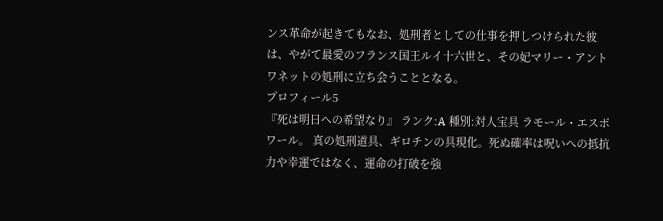ンス革命が起きてもなお、処刑者としての仕事を押しつけられた彼は、やがて最愛のフランス国王ルイ十六世と、その妃マリー・アントワネットの処刑に立ち会うこととなる。
プロフィール5
『死は明日への希望なり』 ランク:A 種別:対人宝具 ラモール・エスポワール。 真の処刑道具、ギロチンの具現化。死ぬ確率は呪いへの抵抗力や幸運ではなく、運命の打破を強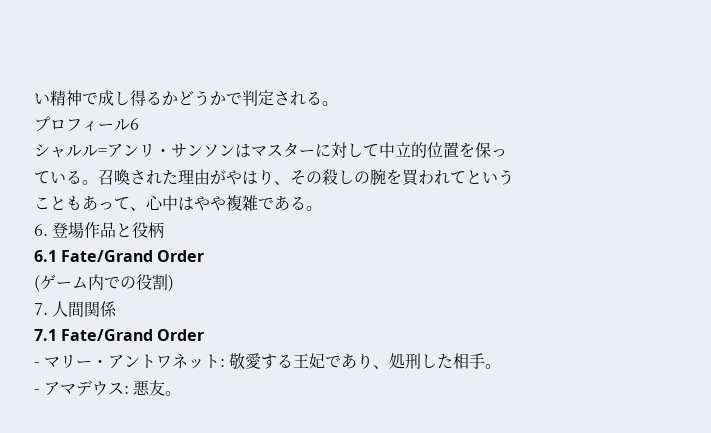い精神で成し得るかどうかで判定される。
プロフィール6
シャルル=アンリ・サンソンはマスターに対して中立的位置を保っている。召喚された理由がやはり、その殺しの腕を買われてということもあって、心中はやや複雑である。
6. 登場作品と役柄
6.1 Fate/Grand Order
(ゲーム内での役割)
7. 人間関係
7.1 Fate/Grand Order
- マリー・アントワネット: 敬愛する王妃であり、処刑した相手。
- アマデウス: 悪友。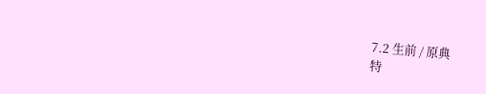7.2 生前 / 原典
特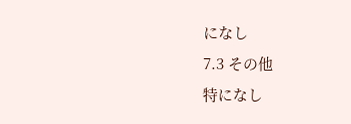になし
7.3 その他
特になし